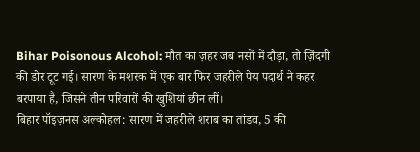Bihar Poisonous Alcohol: मौत का ज़हर जब नसों में दौड़ा, तो ज़िंदगी की डोर टूट गई। सारण के मशरक में एक बार फिर जहरीले पेय पदार्थ ने कहर बरपाया है, जिसने तीन परिवारों की खुशियां छीन लीं।
बिहार पॉइज़नस अल्कोहल: सारण में जहरीले शराब का तांडव, 5 की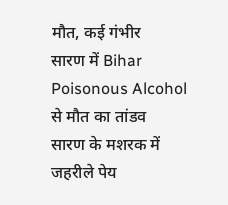मौत, कई गंभीर
सारण में Bihar Poisonous Alcohol से मौत का तांडव
सारण के मशरक में जहरीले पेय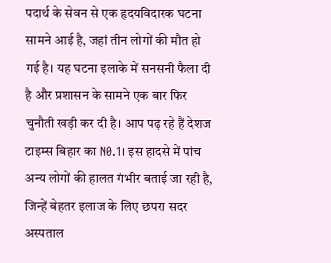पदार्थ के सेवन से एक हृदयविदारक घटना सामने आई है, जहां तीन लोगों की मौत हो गई है। यह घटना इलाके में सनसनी फैला दी है और प्रशासन के सामने एक बार फिर चुनौती खड़ी कर दी है। आप पढ़ रहे हैं देशज टाइम्स बिहार का N0.1। इस हादसे में पांच अन्य लोगों की हालत गंभीर बताई जा रही है, जिन्हें बेहतर इलाज के लिए छपरा सदर अस्पताल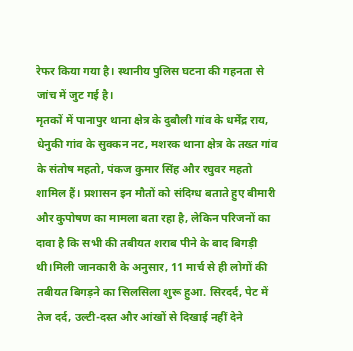रेफर किया गया है। स्थानीय पुलिस घटना की गहनता से जांच में जुट गई है।
मृतकों में पानापुर थाना क्षेत्र के दुबौली गांव के धर्मेंद्र राय, धेनुकी गांव के सुक्कन नट, मशरक थाना क्षेत्र के तख्त गांव के संतोष महतो, पंकज कुमार सिंह और रघुवर महतो शामिल हैं। प्रशासन इन मौतों को संदिग्ध बताते हुए बीमारी और कुपोषण का मामला बता रहा है, लेकिन परिजनों का दावा है कि सभी की तबीयत शराब पीने के बाद बिगड़ी थी।मिली जानकारी के अनुसार, 11 मार्च से ही लोगों की तबीयत बिगड़ने का सिलसिला शुरू हुआ. सिरदर्द, पेट में तेज दर्द, उल्टी-दस्त और आंखों से दिखाई नहीं देने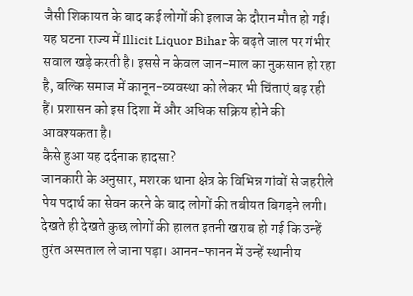जैसी शिकायत के बाद कई लोगों की इलाज के दौरान मौत हो गई।
यह घटना राज्य में Illicit Liquor Bihar के बढ़ते जाल पर गंभीर सवाल खड़े करती है। इससे न केवल जान-माल का नुकसान हो रहा है, बल्कि समाज में कानून-व्यवस्था को लेकर भी चिंताएं बढ़ रही हैं। प्रशासन को इस दिशा में और अधिक सक्रिय होने की आवश्यकता है।
कैसे हुआ यह दर्दनाक हादसा?
जानकारी के अनुसार, मशरक थाना क्षेत्र के विभिन्न गांवों से जहरीले पेय पदार्थ का सेवन करने के बाद लोगों की तबीयत बिगड़ने लगी। देखते ही देखते कुछ लोगों की हालत इतनी खराब हो गई कि उन्हें तुरंत अस्पताल ले जाना पड़ा। आनन-फानन में उन्हें स्थानीय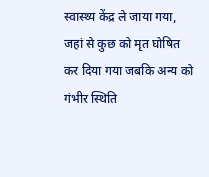स्वास्थ्य केंद्र ले जाया गया, जहां से कुछ को मृत घोषित कर दिया गया जबकि अन्य को गंभीर स्थिति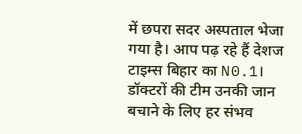में छपरा सदर अस्पताल भेजा गया है। आप पढ़ रहे हैं देशज टाइम्स बिहार का N0.1। डॉक्टरों की टीम उनकी जान बचाने के लिए हर संभव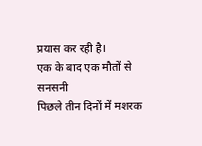प्रयास कर रही है।
एक के बाद एक मौतों से सनसनी
पिछले तीन दिनों में मशरक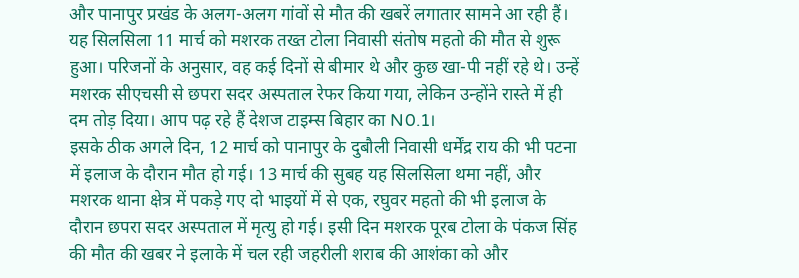और पानापुर प्रखंड के अलग-अलग गांवों से मौत की खबरें लगातार सामने आ रही हैं। यह सिलसिला 11 मार्च को मशरक तख्त टोला निवासी संतोष महतो की मौत से शुरू हुआ। परिजनों के अनुसार, वह कई दिनों से बीमार थे और कुछ खा-पी नहीं रहे थे। उन्हें मशरक सीएचसी से छपरा सदर अस्पताल रेफर किया गया, लेकिन उन्होंने रास्ते में ही दम तोड़ दिया। आप पढ़ रहे हैं देशज टाइम्स बिहार का N0.1।
इसके ठीक अगले दिन, 12 मार्च को पानापुर के दुबौली निवासी धर्मेंद्र राय की भी पटना में इलाज के दौरान मौत हो गई। 13 मार्च की सुबह यह सिलसिला थमा नहीं, और मशरक थाना क्षेत्र में पकड़े गए दो भाइयों में से एक, रघुवर महतो की भी इलाज के दौरान छपरा सदर अस्पताल में मृत्यु हो गई। इसी दिन मशरक पूरब टोला के पंकज सिंह की मौत की खबर ने इलाके में चल रही जहरीली शराब की आशंका को और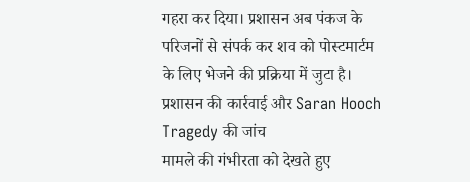गहरा कर दिया। प्रशासन अब पंकज के परिजनों से संपर्क कर शव को पोस्टमार्टम के लिए भेजने की प्रक्रिया में जुटा है।
प्रशासन की कार्रवाई और Saran Hooch Tragedy की जांच
मामले की गंभीरता को देखते हुए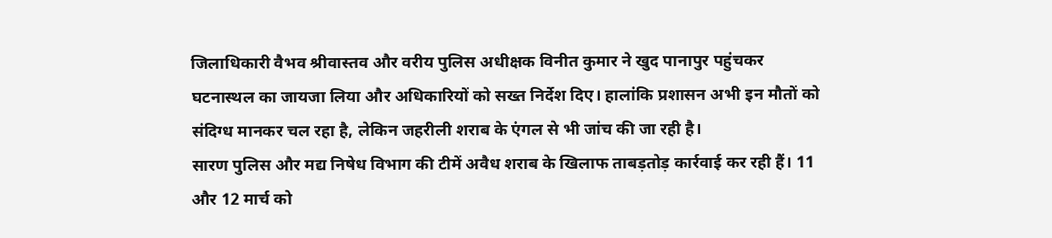जिलाधिकारी वैभव श्रीवास्तव और वरीय पुलिस अधीक्षक विनीत कुमार ने खुद पानापुर पहुंचकर घटनास्थल का जायजा लिया और अधिकारियों को सख्त निर्देश दिए। हालांकि प्रशासन अभी इन मौतों को संदिग्ध मानकर चल रहा है, लेकिन जहरीली शराब के एंगल से भी जांच की जा रही है।
सारण पुलिस और मद्य निषेध विभाग की टीमें अवैध शराब के खिलाफ ताबड़तोड़ कार्रवाई कर रही हैं। 11 और 12 मार्च को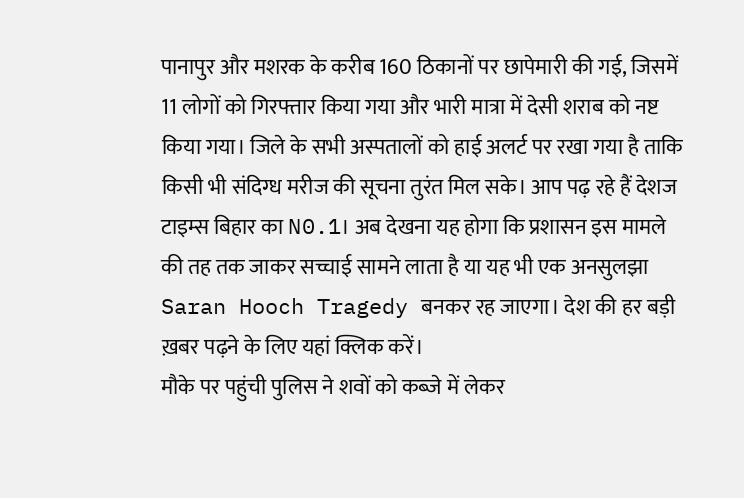पानापुर और मशरक के करीब 160 ठिकानों पर छापेमारी की गई, जिसमें 11 लोगों को गिरफ्तार किया गया और भारी मात्रा में देसी शराब को नष्ट किया गया। जिले के सभी अस्पतालों को हाई अलर्ट पर रखा गया है ताकि किसी भी संदिग्ध मरीज की सूचना तुरंत मिल सके। आप पढ़ रहे हैं देशज टाइम्स बिहार का N0.1। अब देखना यह होगा कि प्रशासन इस मामले की तह तक जाकर सच्चाई सामने लाता है या यह भी एक अनसुलझा Saran Hooch Tragedy बनकर रह जाएगा। देश की हर बड़ी ख़बर पढ़ने के लिए यहां क्लिक करें।
मौके पर पहुंची पुलिस ने शवों को कब्जे में लेकर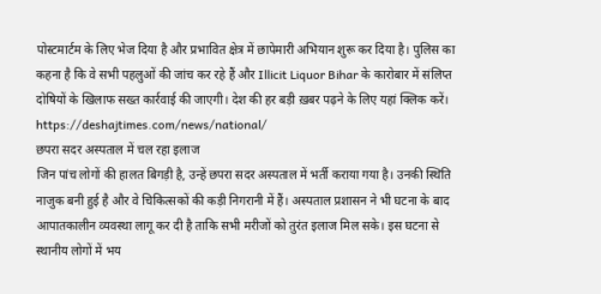पोस्टमार्टम के लिए भेज दिया है और प्रभावित क्षेत्र में छापेमारी अभियान शुरू कर दिया है। पुलिस का कहना है कि वे सभी पहलुओं की जांच कर रहे हैं और Illicit Liquor Bihar के कारोबार में संलिप्त दोषियों के खिलाफ सख्त कार्रवाई की जाएगी। देश की हर बड़ी ख़बर पढ़ने के लिए यहां क्लिक करें। https://deshajtimes.com/news/national/
छपरा सदर अस्पताल में चल रहा इलाज
जिन पांच लोगों की हालत बिगड़ी है, उन्हें छपरा सदर अस्पताल में भर्ती कराया गया है। उनकी स्थिति नाजुक बनी हुई है और वे चिकित्सकों की कड़ी निगरानी में हैं। अस्पताल प्रशासन ने भी घटना के बाद आपातकालीन व्यवस्था लागू कर दी है ताकि सभी मरीजों को तुरंत इलाज मिल सके। इस घटना से स्थानीय लोगों में भय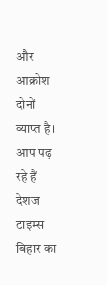और आक्रोश दोनों व्याप्त है। आप पढ़ रहे हैं देशज टाइम्स बिहार का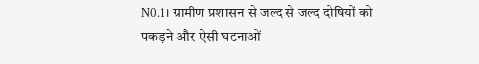N0.1। ग्रामीण प्रशासन से जल्द से जल्द दोषियों को पकड़ने और ऐसी घटनाओं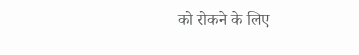को रोकने के लिए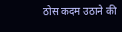ठोस कदम उठाने की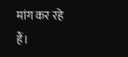मांग कर रहे हैं।